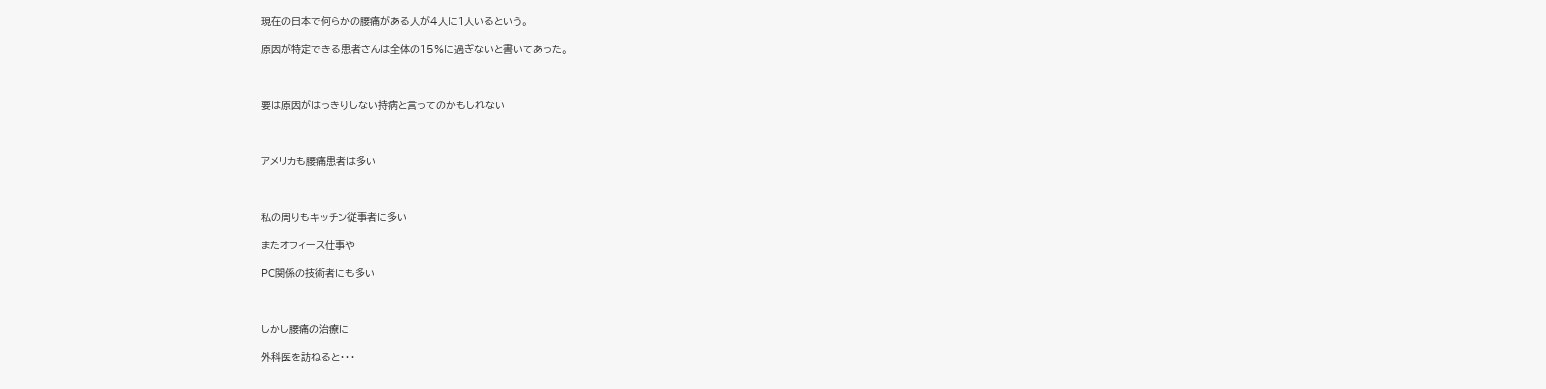現在の日本で何らかの腰痛がある人が4人に1人いるという。

原因が特定できる患者さんは全体の15%に過ぎないと書いてあった。



要は原因がはっきりしない持病と言ってのかもしれない



アメリカも腰痛患者は多い



私の周りもキッチン従事者に多い

またオフィース仕事や

PC関係の技術者にも多い



しかし腰痛の治療に

外科医を訪ねると・・・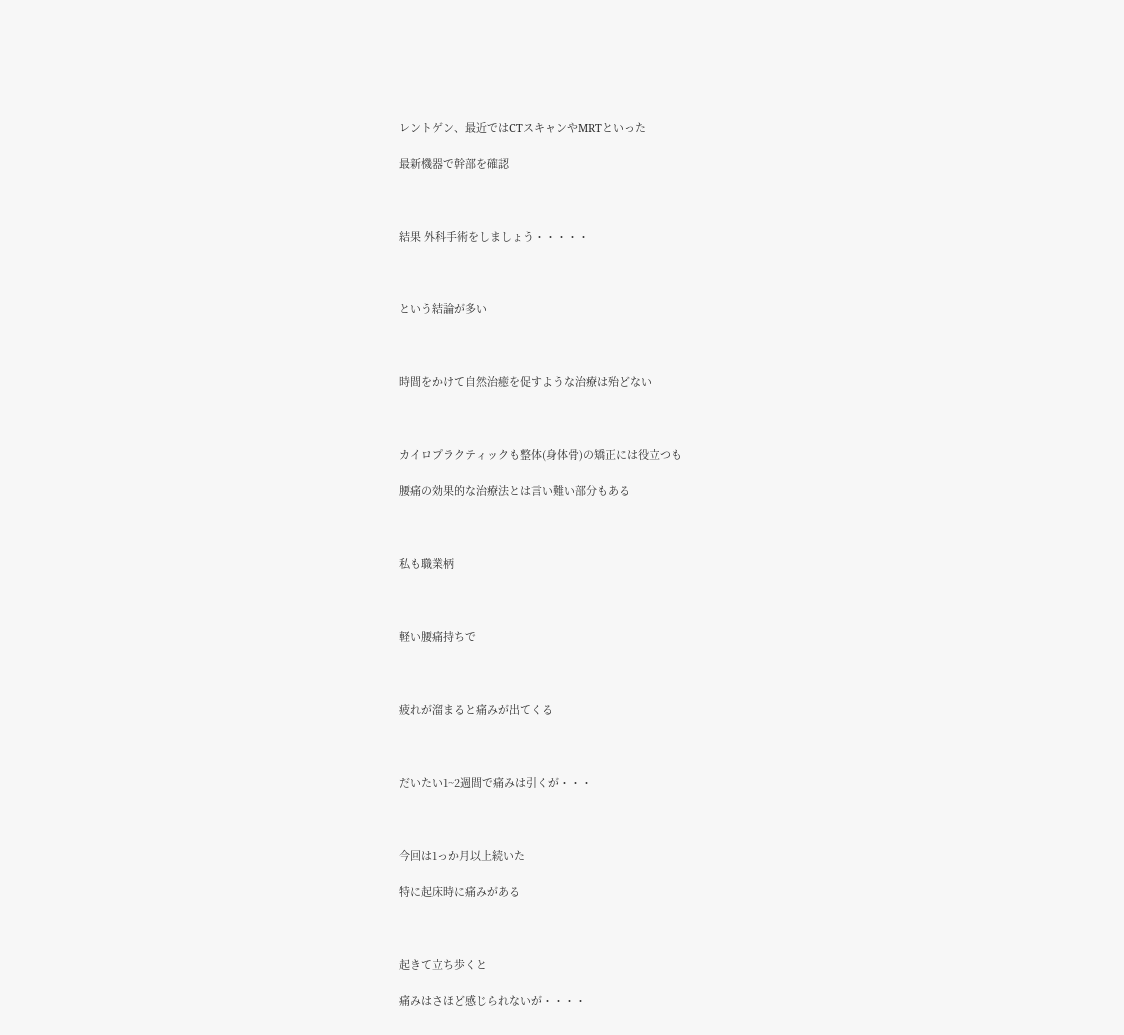レントゲン、最近ではCTスキャンやMRTといった

最新機器で幹部を確認



結果 外科手術をしましょう・・・・・



という結論が多い



時間をかけて自然治癒を促すような治療は殆どない



カイロプラクティックも整体(身体骨)の矯正には役立つも

腰痛の効果的な治療法とは言い難い部分もある



私も職業柄



軽い腰痛持ちで



疲れが溜まると痛みが出てくる



だいたい1~2週間で痛みは引くが・・・



今回は1っか月以上続いた

特に起床時に痛みがある



起きて立ち歩くと

痛みはさほど感じられないが・・・・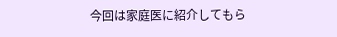今回は家庭医に紹介してもら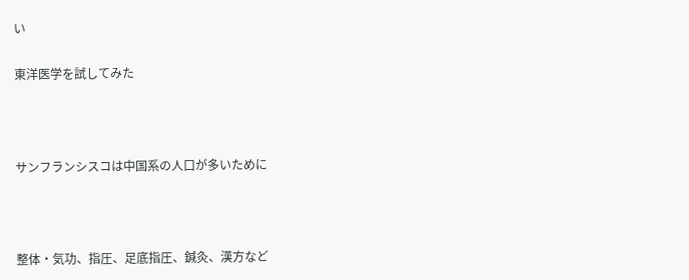い

東洋医学を試してみた



サンフランシスコは中国系の人口が多いために



整体・気功、指圧、足底指圧、鍼灸、漢方など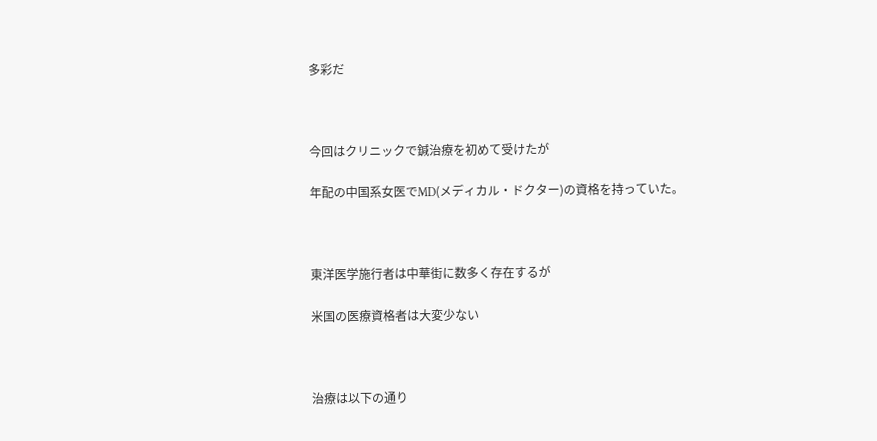多彩だ



今回はクリニックで鍼治療を初めて受けたが

年配の中国系女医でMD(メディカル・ドクター)の資格を持っていた。



東洋医学施行者は中華街に数多く存在するが

米国の医療資格者は大変少ない



治療は以下の通り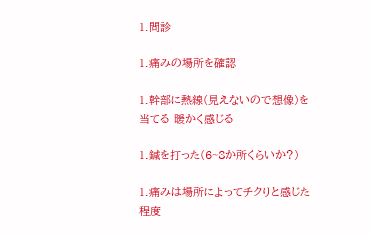1.問診

1.痛みの場所を確認

1.幹部に熱線(見えないので想像)を当てる 暖かく感じる

1.鍼を打った(6~8か所くらいか?)

1.痛みは場所によってチクりと感じた程度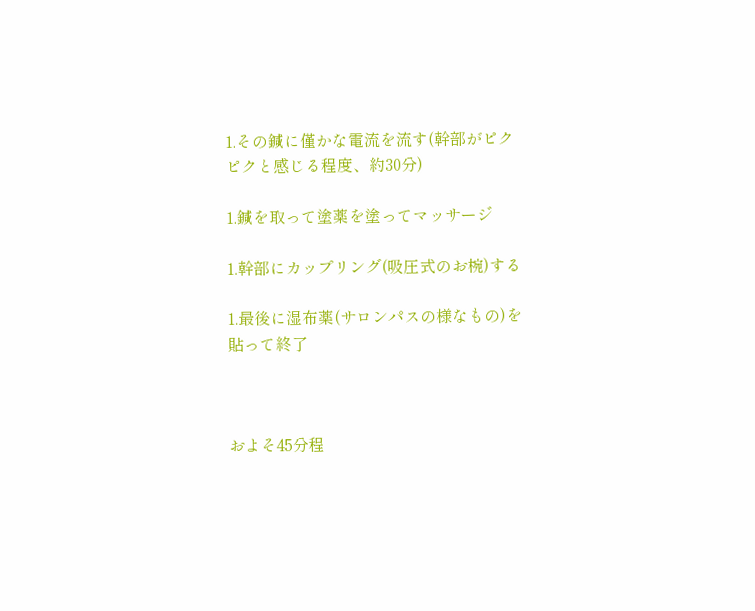1.その鍼に僅かな電流を流す(幹部がピクピクと感じる程度、約30分)

1.鍼を取って塗薬を塗ってマッサージ

1.幹部にカップリング(吸圧式のお椀)する

1.最後に湿布薬(サロンパスの様なもの)を貼って終了



およそ45分程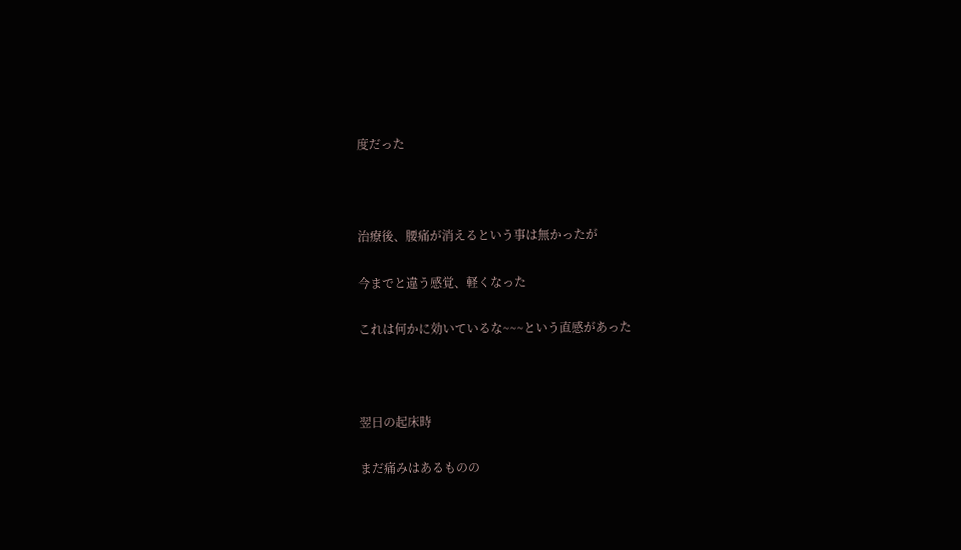度だった



治療後、腰痛が消えるという事は無かったが

今までと違う感覚、軽くなった

これは何かに効いているな~~~という直感があった



翌日の起床時

まだ痛みはあるものの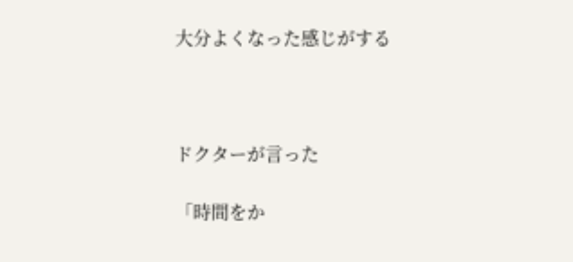大分よくなった感じがする



ドクターが言った

「時間をか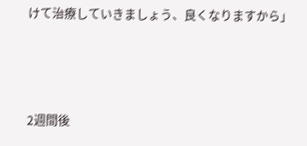けて治療していきましょう、良くなりますから」



2週間後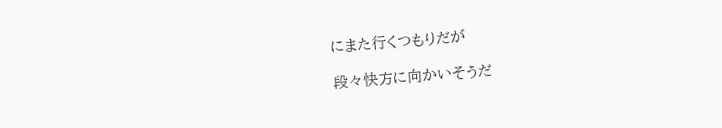にまた行くつもりだが

段々快方に向かいそうだ